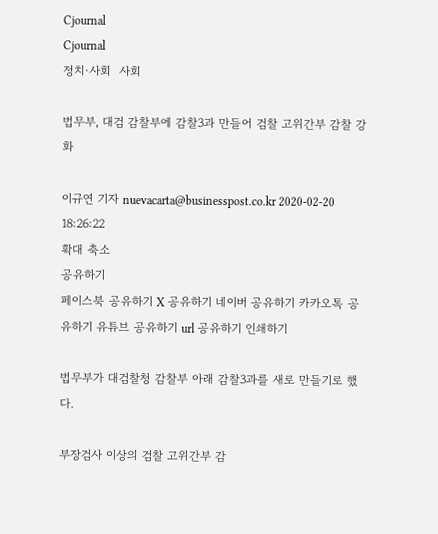Cjournal
Cjournal
정치·사회  사회

법무부, 대검 감찰부에 감찰3과 만들어 검찰 고위간부 감찰 강화

이규연 기자 nuevacarta@businesspost.co.kr 2020-02-20 18:26:22
확대 축소
공유하기
페이스북 공유하기 X 공유하기 네이버 공유하기 카카오톡 공유하기 유튜브 공유하기 url 공유하기 인쇄하기

법무부가 대검찰청 감찰부 아래 감찰3과를 새로 만들기로 했다.

부장검사 이상의 검찰 고위간부 감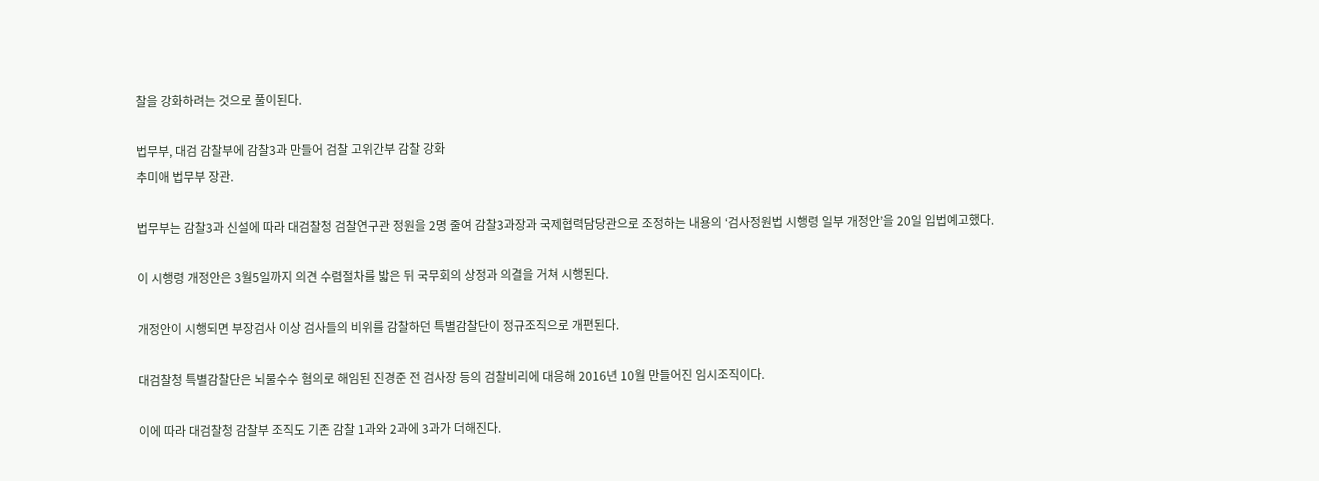찰을 강화하려는 것으로 풀이된다.

법무부, 대검 감찰부에 감찰3과 만들어 검찰 고위간부 감찰 강화
추미애 법무부 장관.

법무부는 감찰3과 신설에 따라 대검찰청 검찰연구관 정원을 2명 줄여 감찰3과장과 국제협력담당관으로 조정하는 내용의 ‘검사정원법 시행령 일부 개정안’을 20일 입법예고했다.

이 시행령 개정안은 3월5일까지 의견 수렴절차를 밟은 뒤 국무회의 상정과 의결을 거쳐 시행된다.

개정안이 시행되면 부장검사 이상 검사들의 비위를 감찰하던 특별감찰단이 정규조직으로 개편된다.

대검찰청 특별감찰단은 뇌물수수 혐의로 해임된 진경준 전 검사장 등의 검찰비리에 대응해 2016년 10월 만들어진 임시조직이다.

이에 따라 대검찰청 감찰부 조직도 기존 감찰 1과와 2과에 3과가 더해진다.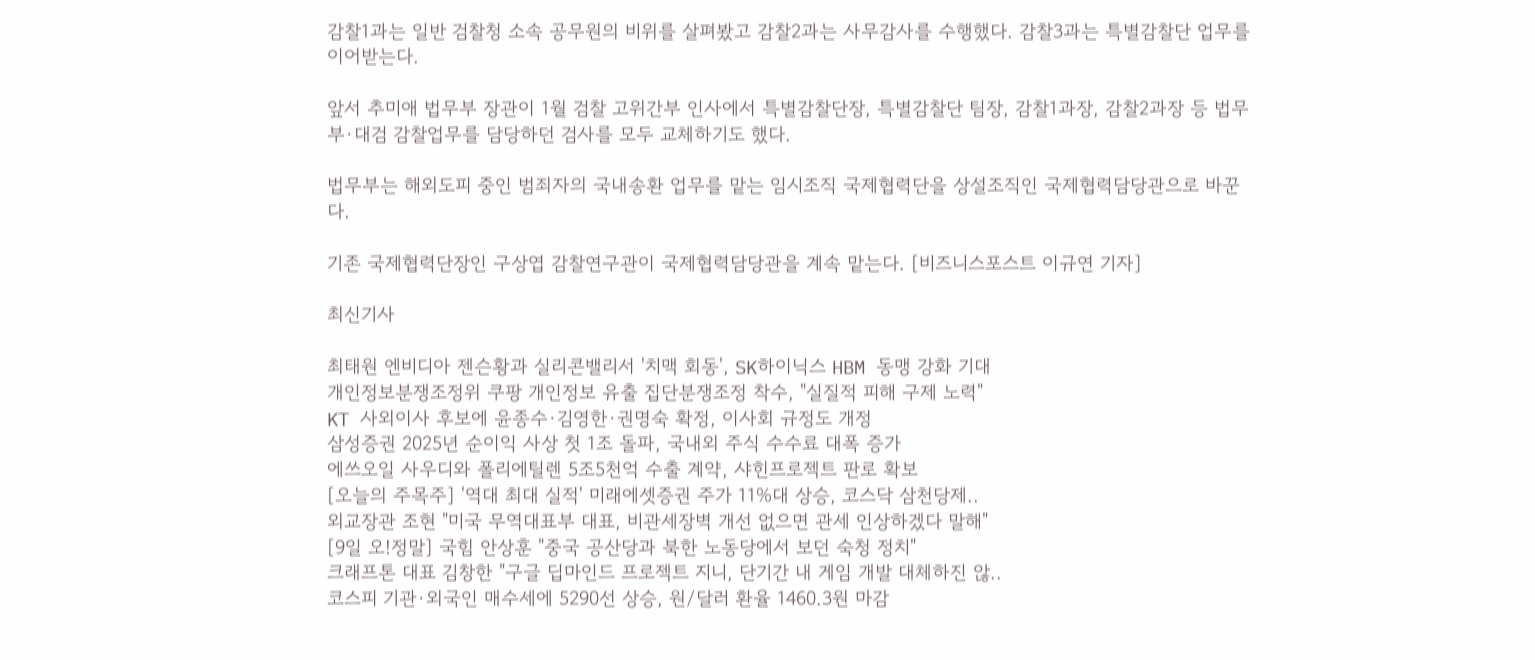감찰1과는 일반 검찰청 소속 공무원의 비위를 살펴봤고 감찰2과는 사무감사를 수행했다. 감찰3과는 특별감찰단 업무를 이어받는다.

앞서 추미애 법무부 장관이 1월 검찰 고위간부 인사에서 특별감찰단장, 특별감찰단 팀장, 감찰1과장, 감찰2과장 등 법무부·대검 감찰업무를 담당하던 검사를 모두 교체하기도 했다.

법무부는 해외도피 중인 범죄자의 국내송환 업무를 맡는 임시조직 국제협력단을 상설조직인 국제협력담당관으로 바꾼다.

기존 국제협력단장인 구상엽 감찰연구관이 국제협력담당관을 계속 맡는다. [비즈니스포스트 이규연 기자]

최신기사

최태원 엔비디아 젠슨황과 실리콘밸리서 '치맥 회동', SK하이닉스 HBM 동맹 강화 기대
개인정보분쟁조정위 쿠팡 개인정보 유출 집단분쟁조정 착수, "실질적 피해 구제 노력"
KT 사외이사 후보에 윤종수·김영한·권명숙 확정, 이사회 규정도 개정
삼성증권 2025년 순이익 사상 첫 1조 돌파, 국내외 주식 수수료 대폭 증가
에쓰오일 사우디와 폴리에틸렌 5조5천억 수출 계약, 샤힌프로젝트 판로 확보
[오늘의 주목주] '역대 최대 실적' 미래에셋증권 주가 11%대 상승, 코스닥 삼천당제..
외교장관 조현 "미국 무역대표부 대표, 비관세장벽 개선 없으면 관세 인상하겠다 말해"
[9일 오!정말] 국힘 안상훈 "중국 공산당과 북한 노동당에서 보던 숙청 정치"
크래프톤 대표 김창한 "구글 딥마인드 프로젝트 지니, 단기간 내 게임 개발 대체하진 않..
코스피 기관·외국인 매수세에 5290선 상승, 원/달러 환율 1460.3원 마감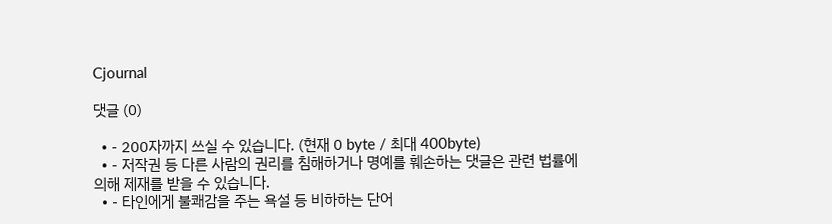Cjournal

댓글 (0)

  • - 200자까지 쓰실 수 있습니다. (현재 0 byte / 최대 400byte)
  • - 저작권 등 다른 사람의 권리를 침해하거나 명예를 훼손하는 댓글은 관련 법률에 의해 제재를 받을 수 있습니다.
  • - 타인에게 불쾌감을 주는 욕설 등 비하하는 단어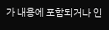가 내용에 포함되거나 인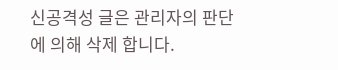신공격성 글은 관리자의 판단에 의해 삭제 합니다.